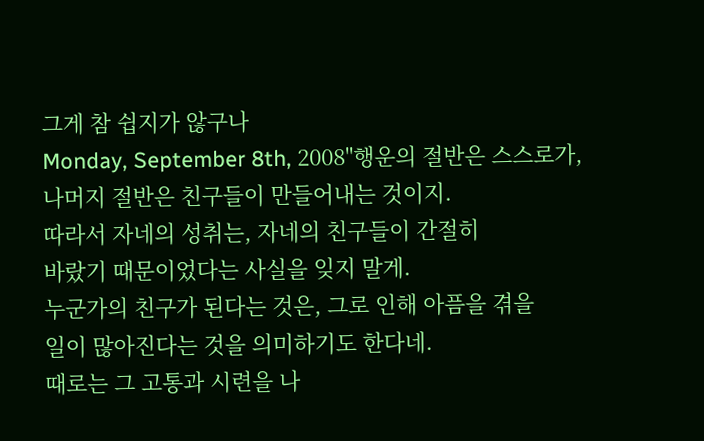그게 참 쉽지가 않구나
Monday, September 8th, 2008"행운의 절반은 스스로가,
나머지 절반은 친구들이 만들어내는 것이지.
따라서 자네의 성취는, 자네의 친구들이 간절히
바랐기 때문이었다는 사실을 잊지 말게.
누군가의 친구가 된다는 것은, 그로 인해 아픔을 겪을
일이 많아진다는 것을 의미하기도 한다네.
때로는 그 고통과 시련을 나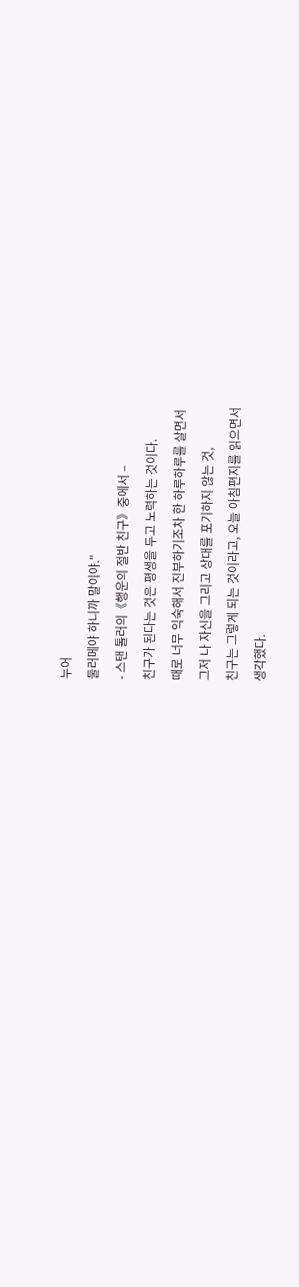누어
둘러메야 하니까 말이야."
- 스탠 톨러의《행운의 절반 친구》중에서 –
친구가 된다는 것은 평생을 두고 노력하는 것이다.
때로 너무 익숙해서 진부하기조차 한 하루하루를 살면서
그저 나 자신을 그리고 상대를 포기하지 않는 것,
친구는 그렇게 되는 것이라고, 오늘 아침편지를 읽으면서
생각했다.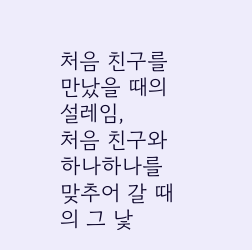처음 친구를 만났을 때의 설레임,
처음 친구와 하나하나를 맞추어 갈 때의 그 낯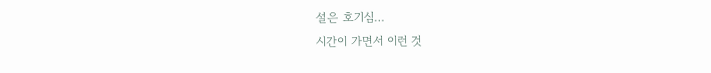설은 호기심…
시간이 가면서 이런 것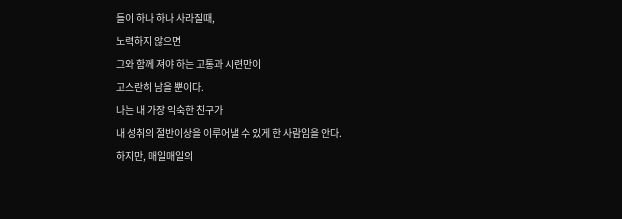들이 하나 하나 사라질때,
노력하지 않으면
그와 함께 져야 하는 고통과 시련만이
고스란히 남을 뿐이다.
나는 내 가장 익숙한 친구가
내 성취의 절반이상을 이루어낼 수 있게 한 사람임을 안다.
하지만, 매일매일의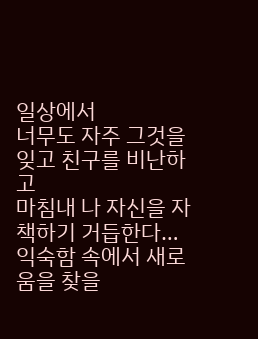일상에서
너무도 자주 그것을 잊고 친구를 비난하고
마침내 나 자신을 자책하기 거듭한다…
익숙함 속에서 새로움을 찾을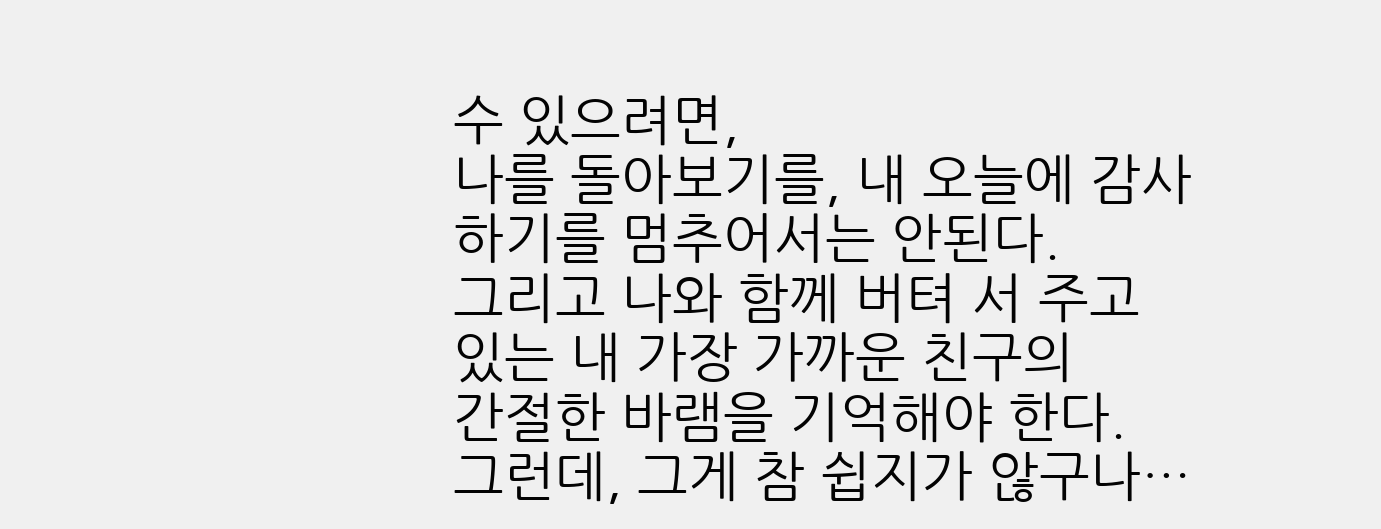수 있으려면,
나를 돌아보기를, 내 오늘에 감사하기를 멈추어서는 안된다.
그리고 나와 함께 버텨 서 주고 있는 내 가장 가까운 친구의
간절한 바램을 기억해야 한다.
그런데, 그게 참 쉽지가 않구나…